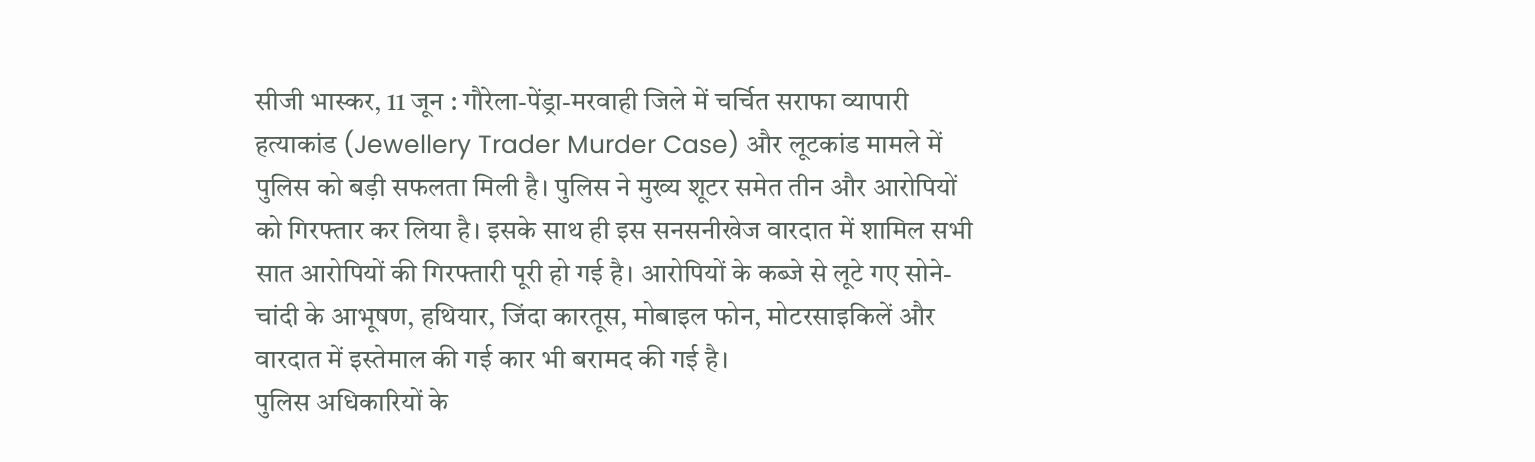सीजी भास्कर, 11 जून : गौरेला-पेंड्रा-मरवाही जिले में चर्चित सराफा व्यापारी हत्याकांड (Jewellery Trader Murder Case) और लूटकांड मामले में पुलिस को बड़ी सफलता मिली है। पुलिस ने मुख्य शूटर समेत तीन और आरोपियों को गिरफ्तार कर लिया है। इसके साथ ही इस सनसनीखेज वारदात में शामिल सभी सात आरोपियों की गिरफ्तारी पूरी हो गई है। आरोपियों के कब्जे से लूटे गए सोने-चांदी के आभूषण, हथियार, जिंदा कारतूस, मोबाइल फोन, मोटरसाइकिलें और वारदात में इस्तेमाल की गई कार भी बरामद की गई है।
पुलिस अधिकारियों के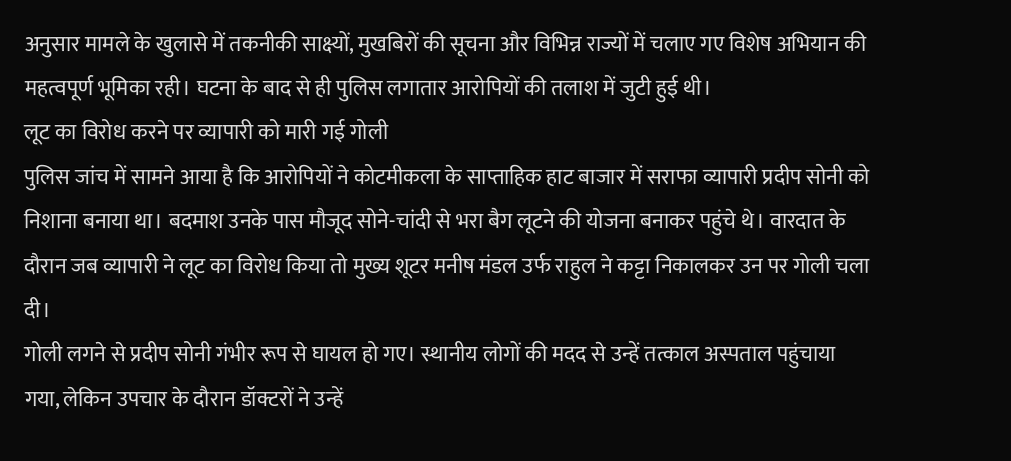अनुसार मामले के खुलासे में तकनीकी साक्ष्यों, मुखबिरों की सूचना और विभिन्न राज्यों में चलाए गए विशेष अभियान की महत्वपूर्ण भूमिका रही। घटना के बाद से ही पुलिस लगातार आरोपियों की तलाश में जुटी हुई थी।
लूट का विरोध करने पर व्यापारी को मारी गई गोली
पुलिस जांच में सामने आया है कि आरोपियों ने कोटमीकला के साप्ताहिक हाट बाजार में सराफा व्यापारी प्रदीप सोनी को निशाना बनाया था। बदमाश उनके पास मौजूद सोने-चांदी से भरा बैग लूटने की योजना बनाकर पहुंचे थे। वारदात के दौरान जब व्यापारी ने लूट का विरोध किया तो मुख्य शूटर मनीष मंडल उर्फ राहुल ने कट्टा निकालकर उन पर गोली चला दी।
गोली लगने से प्रदीप सोनी गंभीर रूप से घायल हो गए। स्थानीय लोगों की मदद से उन्हें तत्काल अस्पताल पहुंचाया गया, लेकिन उपचार के दौरान डॉक्टरों ने उन्हें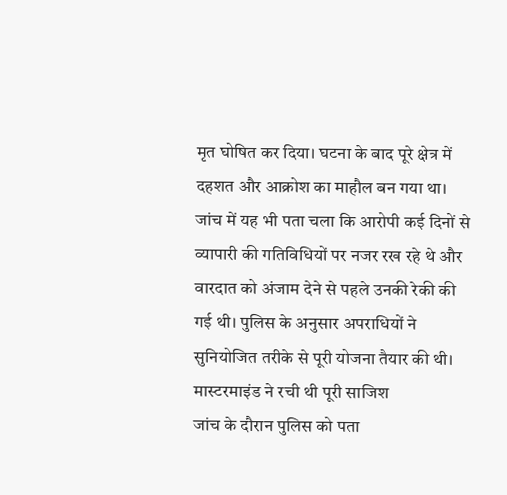मृत घोषित कर दिया। घटना के बाद पूरे क्षेत्र में दहशत और आक्रोश का माहौल बन गया था।
जांच में यह भी पता चला कि आरोपी कई दिनों से व्यापारी की गतिविधियों पर नजर रख रहे थे और वारदात को अंजाम देने से पहले उनकी रेकी की गई थी। पुलिस के अनुसार अपराधियों ने सुनियोजित तरीके से पूरी योजना तैयार की थी।
मास्टरमाइंड ने रची थी पूरी साजिश
जांच के दौरान पुलिस को पता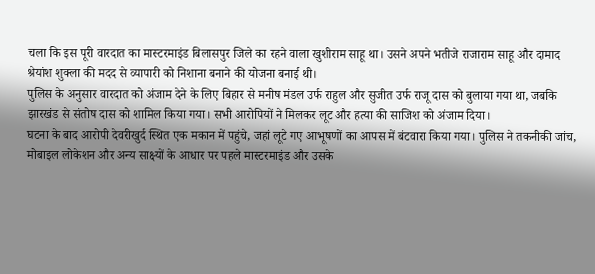चला कि इस पूरी वारदात का मास्टरमाइंड बिलासपुर जिले का रहने वाला खुशीराम साहू था। उसने अपने भतीजे राजाराम साहू और दामाद श्रेयांश शुक्ला की मदद से व्यापारी को निशाना बनाने की योजना बनाई थी।
पुलिस के अनुसार वारदात को अंजाम देने के लिए बिहार से मनीष मंडल उर्फ राहुल और सुजीत उर्फ राजू दास को बुलाया गया था, जबकि झारखंड से संतोष दास को शामिल किया गया। सभी आरोपियों ने मिलकर लूट और हत्या की साजिश को अंजाम दिया।
घटना के बाद आरोपी देवरीखुर्द स्थित एक मकान में पहुंचे, जहां लूटे गए आभूषणों का आपस में बंटवारा किया गया। पुलिस ने तकनीकी जांच, मोबाइल लोकेशन और अन्य साक्ष्यों के आधार पर पहले मास्टरमाइंड और उसके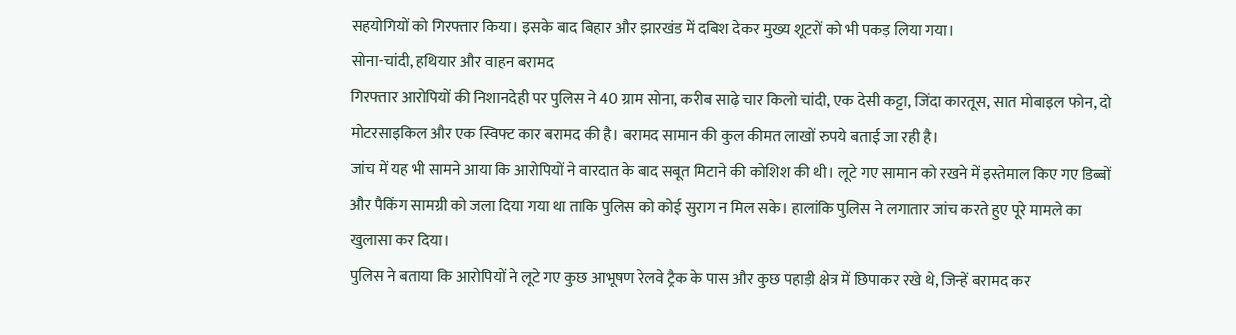सहयोगियों को गिरफ्तार किया। इसके बाद बिहार और झारखंड में दबिश देकर मुख्य शूटरों को भी पकड़ लिया गया।
सोना-चांदी, हथियार और वाहन बरामद
गिरफ्तार आरोपियों की निशानदेही पर पुलिस ने 40 ग्राम सोना, करीब साढ़े चार किलो चांदी, एक देसी कट्टा, जिंदा कारतूस, सात मोबाइल फोन, दो मोटरसाइकिल और एक स्विफ्ट कार बरामद की है। बरामद सामान की कुल कीमत लाखों रुपये बताई जा रही है।
जांच में यह भी सामने आया कि आरोपियों ने वारदात के बाद सबूत मिटाने की कोशिश की थी। लूटे गए सामान को रखने में इस्तेमाल किए गए डिब्बों और पैकिंग सामग्री को जला दिया गया था ताकि पुलिस को कोई सुराग न मिल सके। हालांकि पुलिस ने लगातार जांच करते हुए पूरे मामले का खुलासा कर दिया।
पुलिस ने बताया कि आरोपियों ने लूटे गए कुछ आभूषण रेलवे ट्रैक के पास और कुछ पहाड़ी क्षेत्र में छिपाकर रखे थे, जिन्हें बरामद कर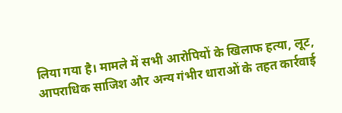लिया गया है। मामले में सभी आरोपियों के खिलाफ हत्या, लूट, आपराधिक साजिश और अन्य गंभीर धाराओं के तहत कार्रवाई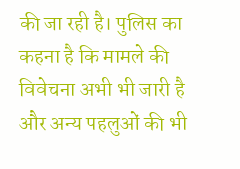की जा रही है। पुलिस का कहना है कि मामले की विवेचना अभी भी जारी है और अन्य पहलुओं की भी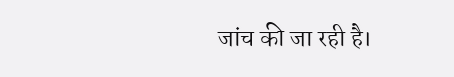जांच की जा रही है।